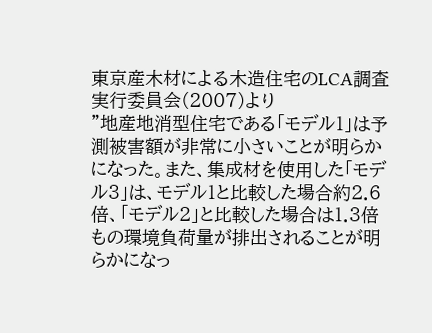東京産木材による木造住宅のLCA調査実行委員会(2007)より
”地産地消型住宅である「モデル1」は予測被害額が非常に小さいことが明らかになった。また、集成材を使用した「モデル3」は、モデル1と比較した場合約2.6倍、「モデル2」と比較した場合は1.3倍もの環境負荷量が排出されることが明らかになっ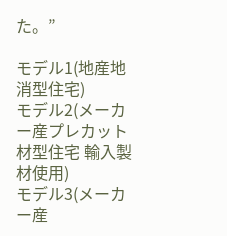た。”

モデル1(地産地消型住宅)
モデル2(メーカー産プレカット材型住宅 輸入製材使用)
モデル3(メーカー産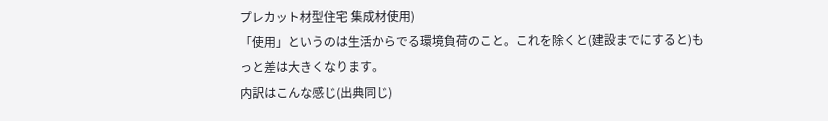プレカット材型住宅 集成材使用)
「使用」というのは生活からでる環境負荷のこと。これを除くと(建設までにすると)もっと差は大きくなります。
内訳はこんな感じ(出典同じ)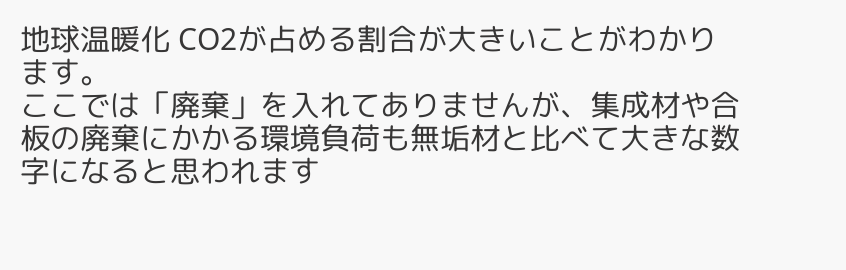地球温暖化 CO2が占める割合が大きいことがわかります。
ここでは「廃棄」を入れてありませんが、集成材や合板の廃棄にかかる環境負荷も無垢材と比べて大きな数字になると思われます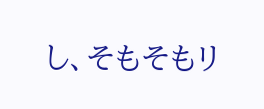し、そもそもリ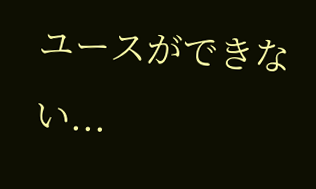ユースができない...